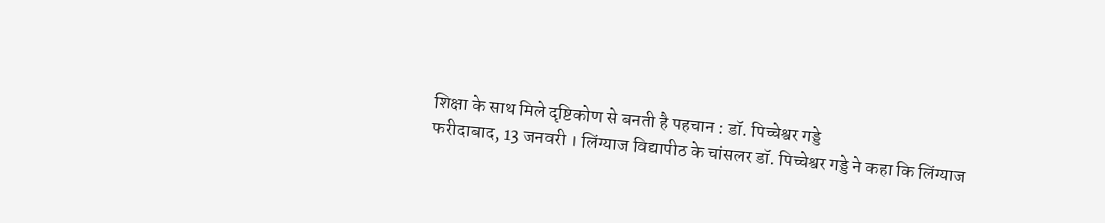शिक्षा के साथ मिले दृष्टिकोण से बनती है पहचान : डॉ. पिच्चेश्वर गड्डे
फरीदाबाद, 13 जनवरी । लिंग्याज विद्यापीठ के चांसलर डॉ. पिच्चेश्वर गड्डे ने कहा कि लिंग्याज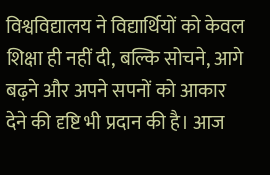विश्वविद्यालय ने विद्यार्थियों को केवल शिक्षा ही नहीं दी, बल्कि सोचने, आगे बढ़ने और अपने सपनों को आकार देने की दृष्टि भी प्रदान की है। आज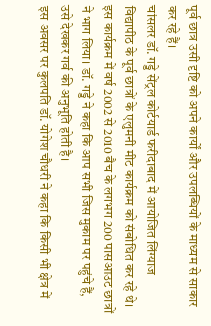पूर्व छात्र उसी दृष्टि को अपने कार्यों और उपलब्धियों के माध्यम से साकार कर रहे हैं।
चांसलर डॉ. गड्डे सेंट्रल कोर्टयार्ड फरीदाबाद में आयोजित लिंग्याज विद्यापीठ के पूर्व छात्रों के एलुमनी मीट कार्यक्रम को संबोधित कर रहे थे। इस कार्यक्रम में वर्ष 2002 से 2010 बैच के लगभग 200 पासआउट छात्रों ने भाग लिया। डॉ. गड्डे ने कहा कि आप सभी जिस मुकाम पर पहुंचे हैं, उसे देखकर गर्व की अनुभूति होती है।
इस अवसर पर कुलपति डॉ. योगेश चौधरी ने कहा कि किसी भी क्षेत्र में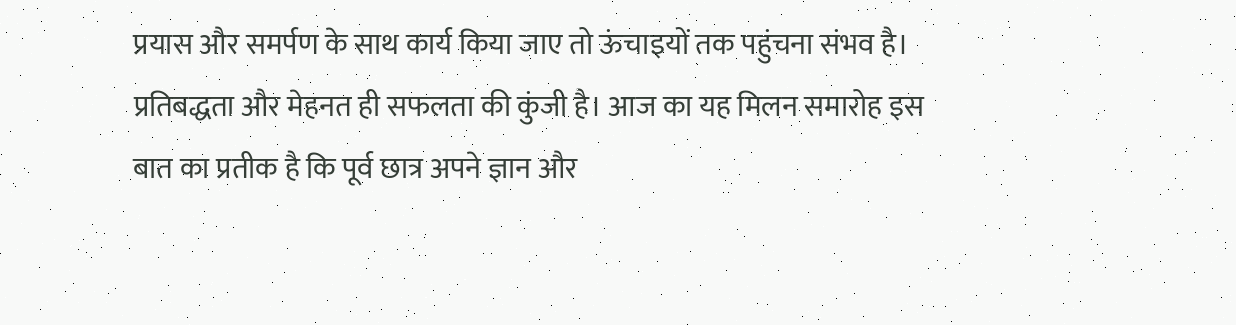प्रयास और समर्पण के साथ कार्य किया जाए तो ऊंचाइयों तक पहुंचना संभव है। प्रतिबद्धता और मेहनत ही सफलता की कुंजी है। आज का यह मिलन समारोह इस बात का प्रतीक है कि पूर्व छात्र अपने ज्ञान और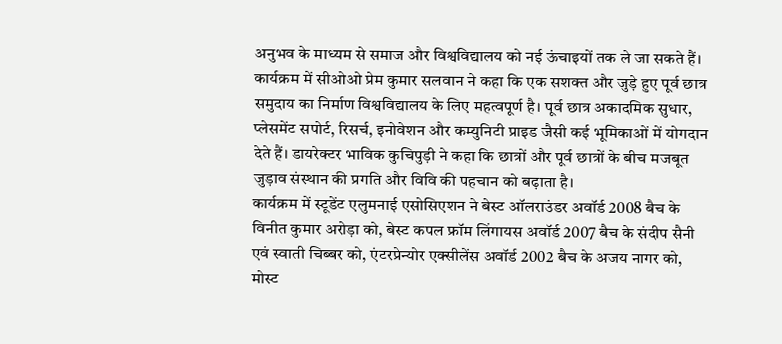अनुभव के माध्यम से समाज और विश्वविद्यालय को नई ऊंचाइयों तक ले जा सकते हैं।
कार्यक्रम में सीओओ प्रेम कुमार सलवान ने कहा कि एक सशक्त और जुड़े हुए पूर्व छात्र समुदाय का निर्माण विश्वविद्यालय के लिए महत्वपूर्ण है। पूर्व छात्र अकादमिक सुधार, प्लेसमेंट सपोर्ट, रिसर्च, इनोवेशन और कम्युनिटी प्राइड जैसी कई भूमिकाओं में योगदान देते हैं। डायरेक्टर भाविक कुचिपुड़ी ने कहा कि छात्रों और पूर्व छात्रों के बीच मजबूत जुड़ाव संस्थान की प्रगति और विवि की पहचान को बढ़ाता है।
कार्यक्रम में स्टूडेंट एलुमनाई एसोसिएशन ने बेस्ट ऑलराउंडर अवॉर्ड 2008 बैच के विनीत कुमार अरोड़ा को, बेस्ट कपल फ्रॉम लिंगायस अवॉर्ड 2007 बैच के संदीप सैनी एवं स्वाती चिब्बर को, एंटरप्रेन्योर एक्सीलेंस अवॉर्ड 2002 बैच के अजय नागर को, मोस्ट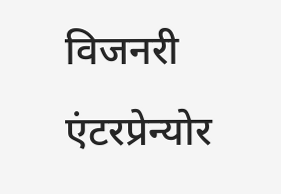विजनरी एंटरप्रेन्योर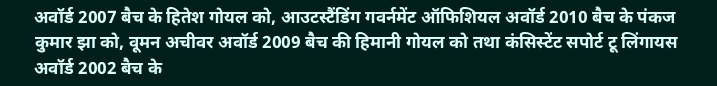अवॉर्ड 2007 बैच के हितेश गोयल को, आउटस्टैंडिंग गवर्नमेंट ऑफिशियल अवॉर्ड 2010 बैच के पंकज कुमार झा को, वूमन अचीवर अवॉर्ड 2009 बैच की हिमानी गोयल को तथा कंसिस्टेंट सपोर्ट टू लिंगायस अवॉर्ड 2002 बैच के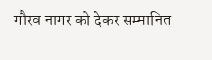गौरव नागर को देकर सम्मानित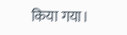किया गया।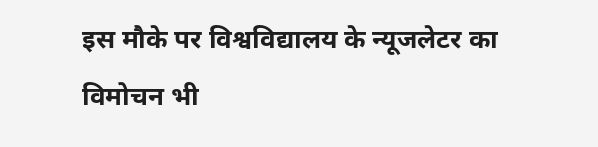इस मौके पर विश्वविद्यालय के न्यूजलेटर का विमोचन भी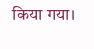किया गया।